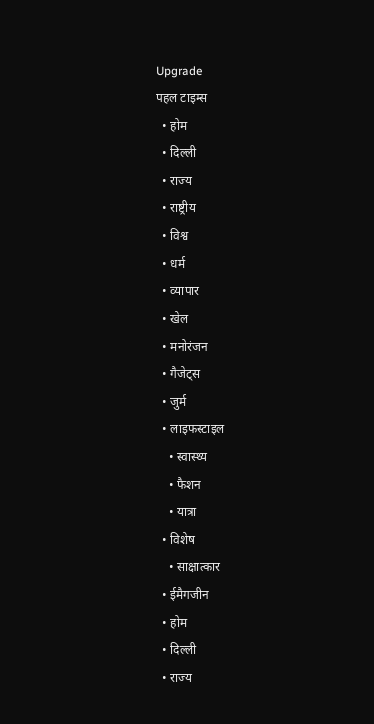Upgrade
पहल टाइम्स
  • होम
  • दिल्ली
  • राज्य
  • राष्ट्रीय
  • विश्व
  • धर्म
  • व्यापार
  • खेल
  • मनोरंजन
  • गैजेट्स
  • जुर्म
  • लाइफस्टाइल
    • स्वास्थ्य
    • फैशन
    • यात्रा
  • विशेष
    • साक्षात्कार
  • ईमैगजीन
  • होम
  • दिल्ली
  • राज्य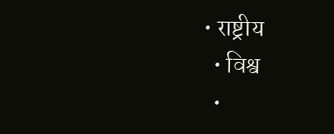• राष्ट्रीय
  • विश्व
  •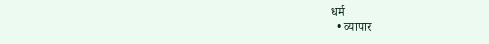धर्म
  • व्यापार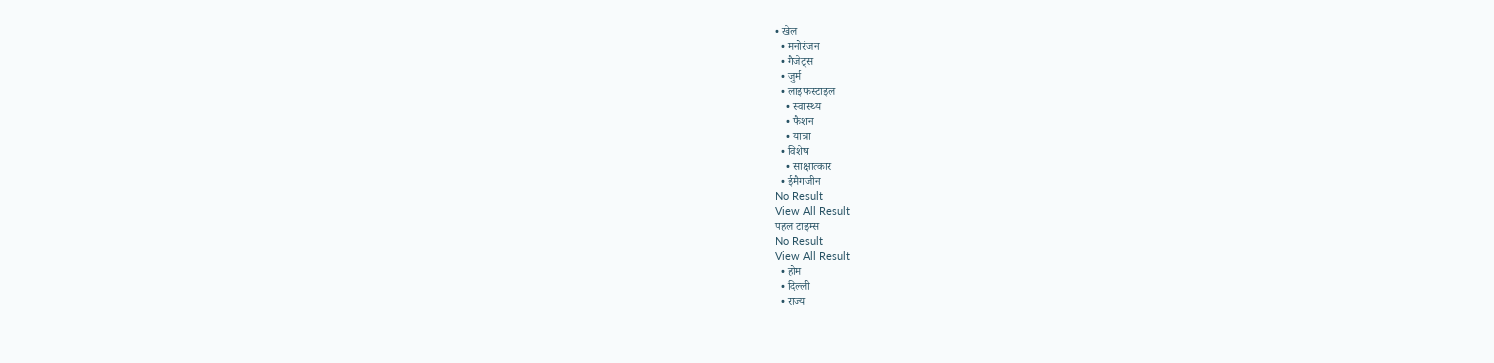• खेल
  • मनोरंजन
  • गैजेट्स
  • जुर्म
  • लाइफस्टाइल
    • स्वास्थ्य
    • फैशन
    • यात्रा
  • विशेष
    • साक्षात्कार
  • ईमैगजीन
No Result
View All Result
पहल टाइम्स
No Result
View All Result
  • होम
  • दिल्ली
  • राज्य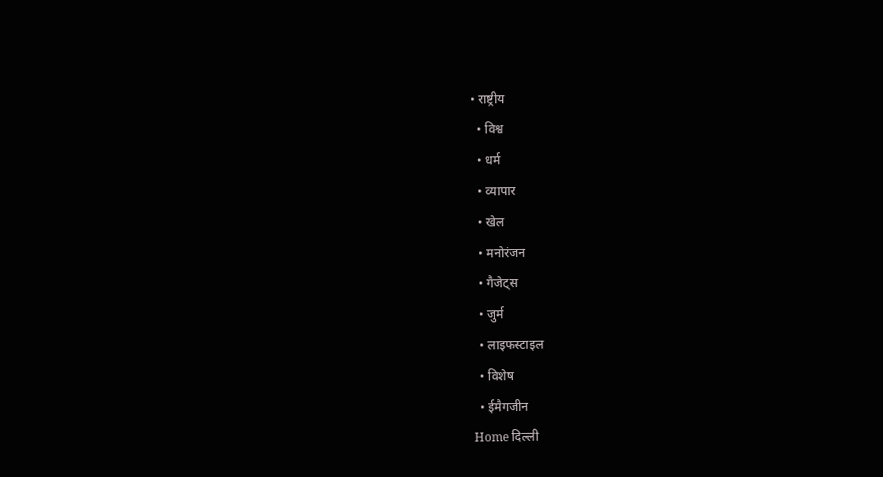• राष्ट्रीय
  • विश्व
  • धर्म
  • व्यापार
  • खेल
  • मनोरंजन
  • गैजेट्स
  • जुर्म
  • लाइफस्टाइल
  • विशेष
  • ईमैगजीन
Home दिल्ली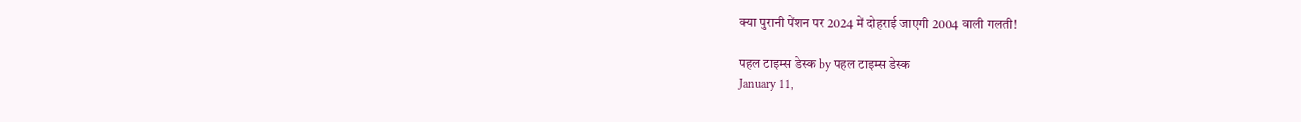क्या पुरानी पेंशन पर 2024 में दोहराई जाएगी 2004 वाली गलती!

पहल टाइम्स डेस्क by पहल टाइम्स डेस्क
January 11,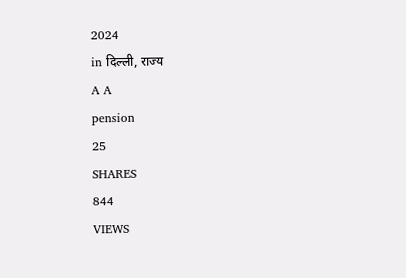2024
in दिल्ली, राज्य
A A
pension
25
SHARES
844
VIEWS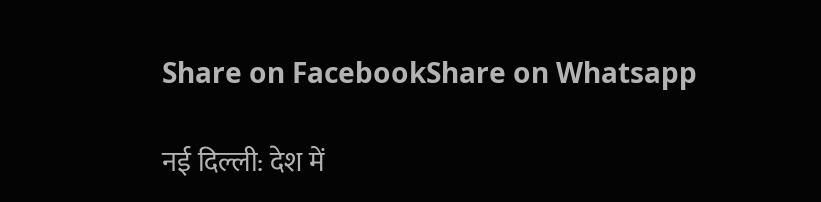Share on FacebookShare on Whatsapp

नई दिल्ली: देश में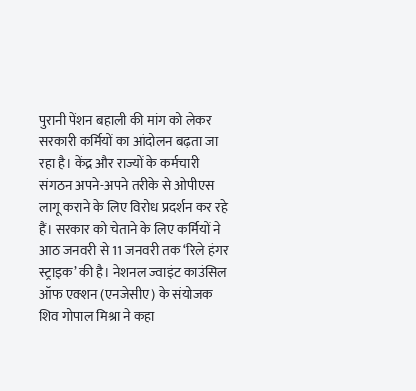पुरानी पेंशन बहाली की मांग को लेकर सरकारी कर्मियों का आंदोलन बढ़ता जा रहा है। केंद्र और राज्यों के कर्मचारी संगठन अपने-अपने तरीके से ओपीएस लागू कराने के लिए विरोध प्रदर्शन कर रहे हैं। सरकार को चेताने के लिए कर्मियों ने आठ जनवरी से 11 जनवरी तक ‘रिले हंगर स्ट्राइक’ की है। नेशनल ज्वाइंट काउंसिल ऑफ एक्शन (एनजेसीए) के संयोजक शिव गोपाल मिश्रा ने कहा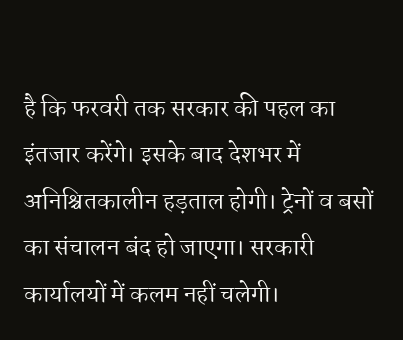है कि फरवरी तक सरकार की पहल का इंतजार करेंगे। इसके बाद देशभर में अनिश्चितकालीन हड़ताल होगी। ट्रेनों व बसों का संचालन बंद हो जाएगा। सरकारी कार्यालयों में कलम नहीं चलेगी।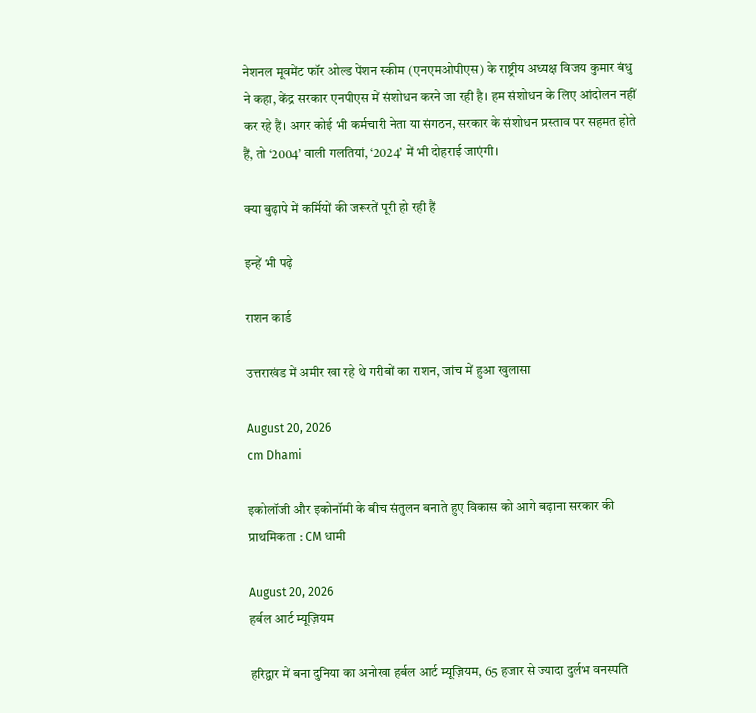नेशनल मूवमेंट फॉर ओल्ड पेंशन स्कीम (एनएमओपीएस) के राष्ट्रीय अध्यक्ष विजय कुमार बंधु ने कहा, केंद्र सरकार एनपीएस में संशोधन करने जा रही है। हम संशोधन के लिए आंदोलन नहीं कर रहे हैं। अगर कोई भी कर्मचारी नेता या संगठन, सरकार के संशोधन प्रस्ताव पर सहमत होते हैं, तो ‘2004’ वाली गलतियां, ‘2024’ में भी दोहराई जाएंगी।

क्या बुढ़ापे में कर्मियों की जरूरतें पूरी हो रही हैं

इन्हें भी पढ़े

राशन कार्ड

उत्तराखंड में अमीर खा रहे थे गरीबों का राशन, जांच में हुआ खुलासा

August 20, 2026
cm Dhami

इकोलॉजी और इकोनॉमी के बीच संतुलन बनाते हुए विकास को आगे बढ़ाना सरकार की प्राथमिकता : CM धामी

August 20, 2026
हर्बल आर्ट म्यूज़ियम

हरिद्वार में बना दुनिया का अनोखा हर्बल आर्ट म्यूज़ियम, 65 हजार से ज्यादा दुर्लभ वनस्पति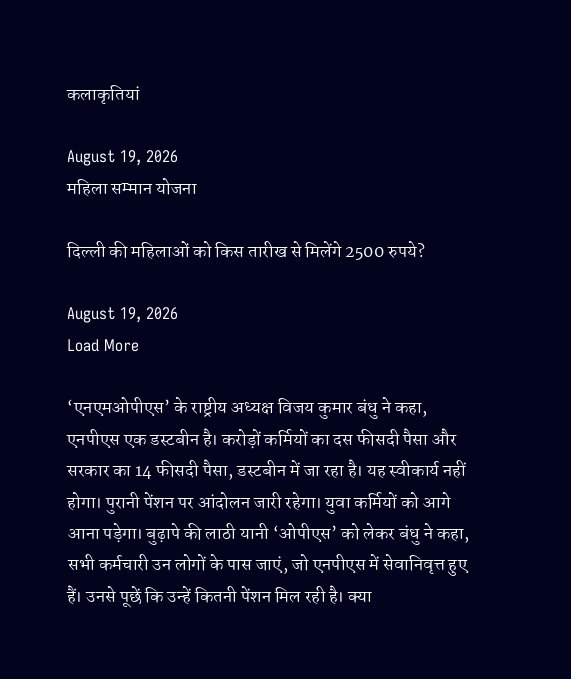कलाकृतियां

August 19, 2026
महिला सम्मान योजना

दिल्ली की महिलाओं को किस तारीख से मिलेंगे 2500 रुपये?

August 19, 2026
Load More

‘एनएमओपीएस’ के राष्ट्रीय अध्यक्ष विजय कुमार बंधु ने कहा, एनपीएस एक डस्टबीन है। करोड़ों कर्मियों का दस फीसदी पैसा और सरकार का 14 फीसदी पैसा, डस्टबीन में जा रहा है। यह स्वीकार्य नहीं होगा। पुरानी पेंशन पर आंदोलन जारी रहेगा। युवा कर्मियों को आगे आना पड़ेगा। बुढ़ापे की लाठी यानी ‘ओपीएस’ को लेकर बंधु ने कहा, सभी कर्मचारी उन लोगों के पास जाएं, जो एनपीएस में सेवानिवृत्त हुए हैं। उनसे पूछें कि उन्हें कितनी पेंशन मिल रही है। क्या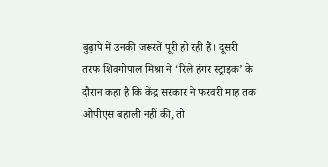बुढ़ापे में उनकी जरूरतें पूरी हो रही हैं। दूसरी तरफ शिवगोपाल मिश्रा ने ‘रिले हंगर स्ट्राइक’ के दौरान कहा है कि केंद्र सरकार ने फरवरी माह तक ओपीएस बहाली नहीं की, तो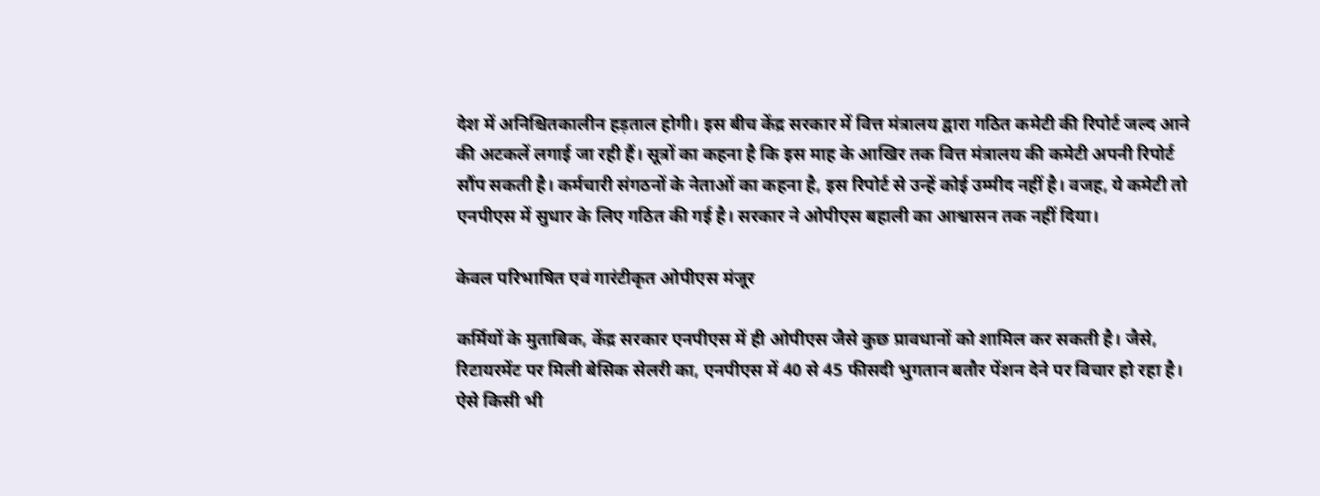देश में अनिश्चितकालीन हड़ताल होगी। इस बीच केंद्र सरकार में वित्त मंत्रालय द्वारा गठित कमेटी की रिपोर्ट जल्द आने की अटकलें लगाई जा रही हैं। सूत्रों का कहना है कि इस माह के आखिर तक वित्त मंत्रालय की कमेटी अपनी रिपोर्ट सौंप सकती है। कर्मचारी संगठनों के नेताओं का कहना है, इस रिपोर्ट से उन्हें कोई उम्मीद नहीं है। वजह, ये कमेटी तो एनपीएस में सुधार के लिए गठित की गई है। सरकार ने ओपीएस बहाली का आश्वासन तक नहीं दिया।

केवल परिभाषित एवं गारंटीकृत ओपीएस मंजूर

कर्मियों के मुताबिक, केंद्र सरकार एनपीएस में ही ओपीएस जैसे कुछ प्रावधानों को शामिल कर सकती है। जैसे, रिटायरमेंट पर मिली बेसिक सेलरी का, एनपीएस में 40 से 45 फीसदी भुगतान बतौर पेंशन देने पर विचार हो रहा है। ऐसे किसी भी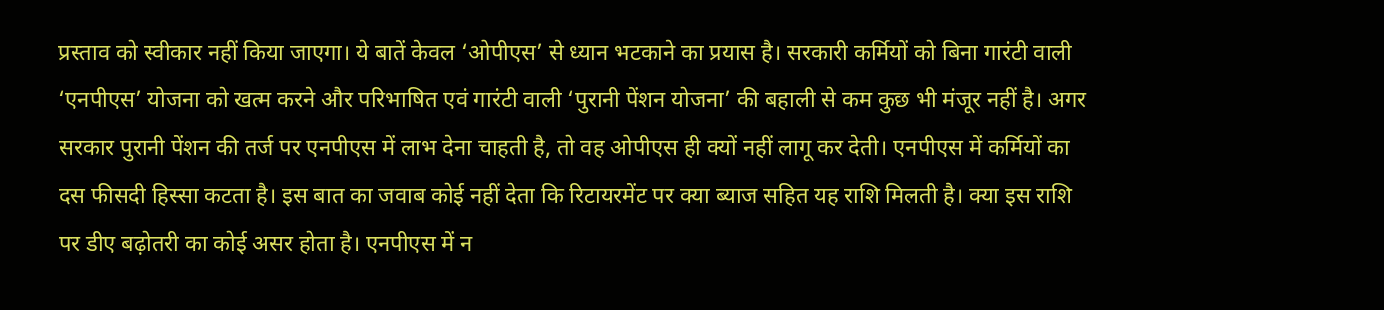प्रस्ताव को स्वीकार नहीं किया जाएगा। ये बातें केवल ‘ओपीएस’ से ध्यान भटकाने का प्रयास है। सरकारी कर्मियों को बिना गारंटी वाली ‘एनपीएस’ योजना को खत्म करने और परिभाषित एवं गारंटी वाली ‘पुरानी पेंशन योजना’ की बहाली से कम कुछ भी मंजूर नहीं है। अगर सरकार पुरानी पेंशन की तर्ज पर एनपीएस में लाभ देना चाहती है, तो वह ओपीएस ही क्यों नहीं लागू कर देती। एनपीएस में कर्मियों का दस फीसदी हिस्सा कटता है। इस बात का जवाब कोई नहीं देता कि रिटायरमेंट पर क्या ब्याज सहित यह राशि मिलती है। क्या इस राशि पर डीए बढ़ोतरी का कोई असर होता है। एनपीएस में न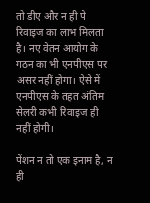तो डीए और न ही पे रिवाइज का लाभ मिलता है। नए वेतन आयोग के गठन का भी एनपीएस पर असर नहीं होगा। ऐसे में एनपीएस के तहत अंतिम सेलरी कभी रिवाइज ही नहीं होगी।

पेंशन न तो एक इनाम है, न ही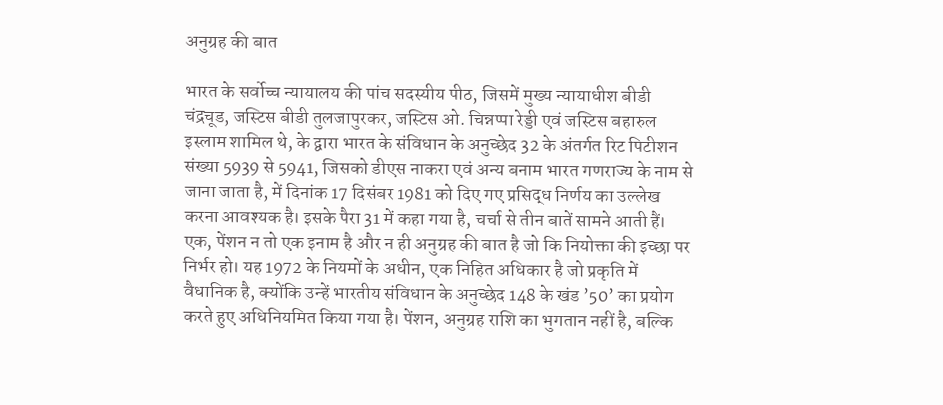अनुग्रह की बात

भारत के सर्वोच्च न्यायालय की पांच सदस्यीय पीठ, जिसमें मुख्य न्यायाधीश बीडी चंद्रचूड, जस्टिस बीडी तुलजापुरकर, जस्टिस ओ. चिन्नप्पा रेड्डी एवं जस्टिस बहारुल इस्लाम शामिल थे, के द्वारा भारत के संविधान के अनुच्छेद 32 के अंतर्गत रिट पिटीशन संख्या 5939 से 5941, जिसको डीएस नाकरा एवं अन्य बनाम भारत गणराज्य के नाम से जाना जाता है, में दिनांक 17 दिसंबर 1981 को दिए गए प्रसिद्ध निर्णय का उल्लेख करना आवश्यक है। इसके पैरा 31 में कहा गया है, चर्चा से तीन बातें सामने आती हैं। एक, पेंशन न तो एक इनाम है और न ही अनुग्रह की बात है जो कि नियोक्ता की इच्छा पर निर्भर हो। यह 1972 के नियमों के अधीन, एक निहित अधिकार है जो प्रकृति में वैधानिक है, क्योंकि उन्हें भारतीय संविधान के अनुच्छेद 148 के खंड ’50’ का प्रयोग करते हुए अधिनियमित किया गया है। पेंशन, अनुग्रह राशि का भुगतान नहीं है, बल्कि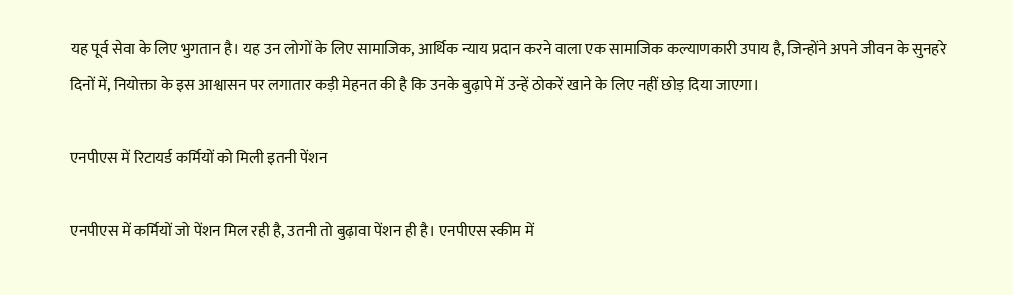यह पूर्व सेवा के लिए भुगतान है। यह उन लोगों के लिए सामाजिक, आर्थिक न्याय प्रदान करने वाला एक सामाजिक कल्याणकारी उपाय है, जिन्होंने अपने जीवन के सुनहरे दिनों में, नियोक्ता के इस आश्वासन पर लगातार कड़ी मेहनत की है कि उनके बुढ़ापे में उन्हें ठोकरें खाने के लिए नहीं छोड़ दिया जाएगा।

एनपीएस में रिटायर्ड कर्मियों को मिली इतनी पेंशन

एनपीएस में कर्मियों जो पेंशन मिल रही है, उतनी तो बुढ़ावा पेंशन ही है। एनपीएस स्कीम में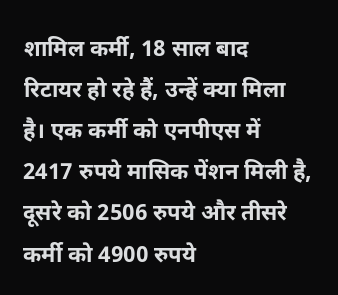शामिल कर्मी, 18 साल बाद रिटायर हो रहे हैं, उन्हें क्या मिला है। एक कर्मी को एनपीएस में 2417 रुपये मासिक पेंशन मिली है, दूसरे को 2506 रुपये और तीसरे कर्मी को 4900 रुपये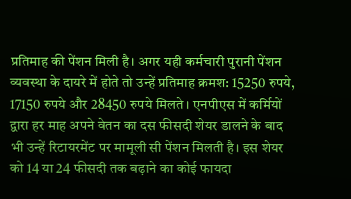प्रतिमाह की पेंशन मिली है। अगर यही कर्मचारी पुरानी पेंशन व्यवस्था के दायरे में होते तो उन्हें प्रतिमाह क्रमश: 15250 रुपये, 17150 रुपये और 28450 रुपये मिलते। एनपीएस में कर्मियों द्वारा हर माह अपने वेतन का दस फीसदी शेयर डालने के बाद भी उन्हें रिटायरमेंट पर मामूली सी पेंशन मिलती है। इस शेयर को 14 या 24 फीसदी तक बढ़ाने का कोई फायदा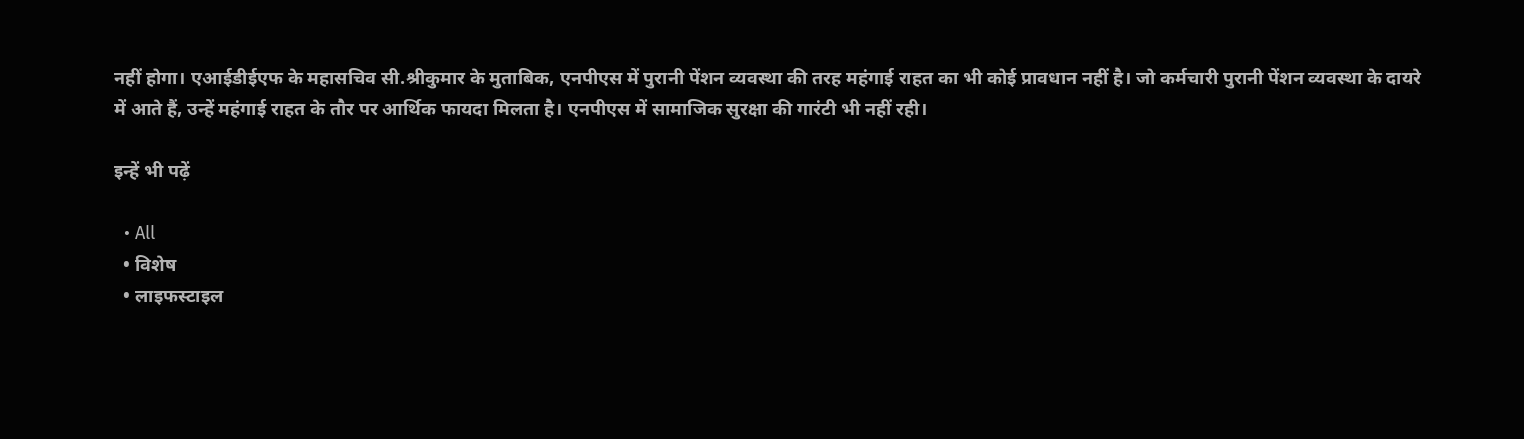नहीं होगा। एआईडीईएफ के महासचिव सी.श्रीकुमार के मुताबिक, एनपीएस में पुरानी पेंशन व्यवस्था की तरह महंगाई राहत का भी कोई प्रावधान नहीं है। जो कर्मचारी पुरानी पेंशन व्यवस्था के दायरे में आते हैं, उन्हें महंगाई राहत के तौर पर आर्थिक फायदा मिलता है। एनपीएस में सामाजिक सुरक्षा की गारंटी भी नहीं रही।

इन्हें भी पढ़ें

  • All
  • विशेष
  • लाइफस्टाइल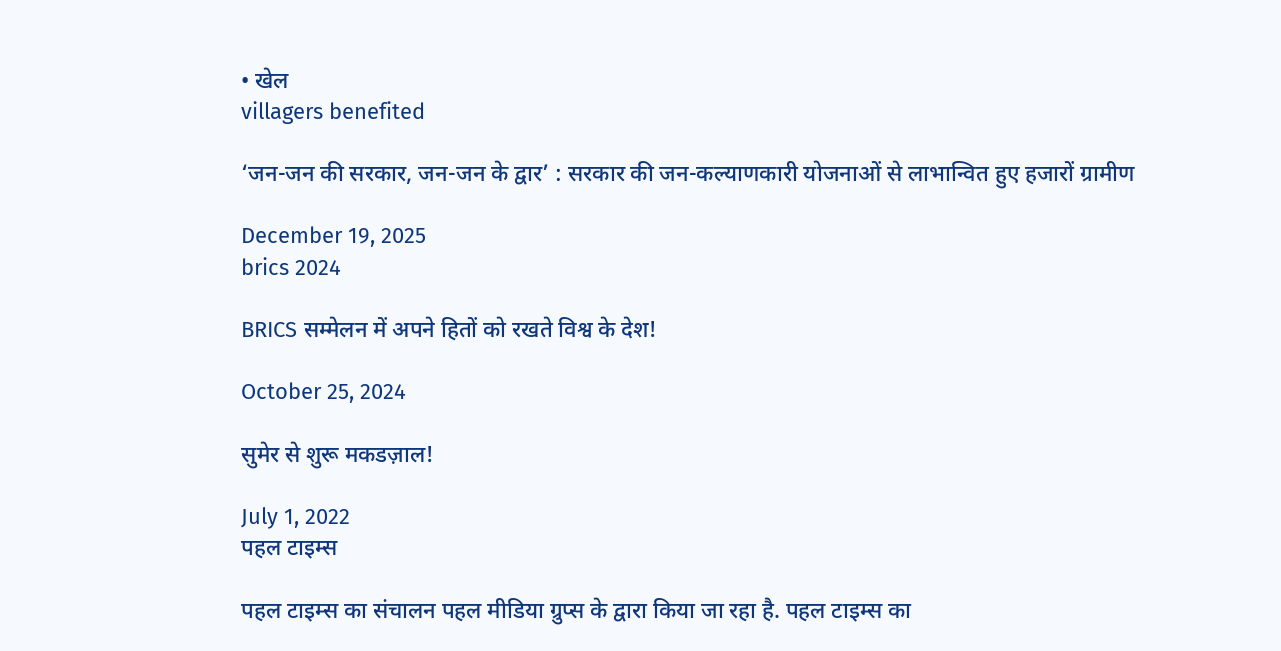• खेल
villagers benefited

‘जन-जन की सरकार, जन-जन के द्वार’ : सरकार की जन-कल्याणकारी योजनाओं से लाभान्वित हुए हजारों ग्रामीण

December 19, 2025
brics 2024

BRICS सम्मेलन में अपने हितों को रखते विश्व के देश!

October 25, 2024

सुमेर से शुरू मकडज़ाल!

July 1, 2022
पहल टाइम्स

पहल टाइम्स का संचालन पहल मीडिया ग्रुप्स के द्वारा किया जा रहा है. पहल टाइम्स का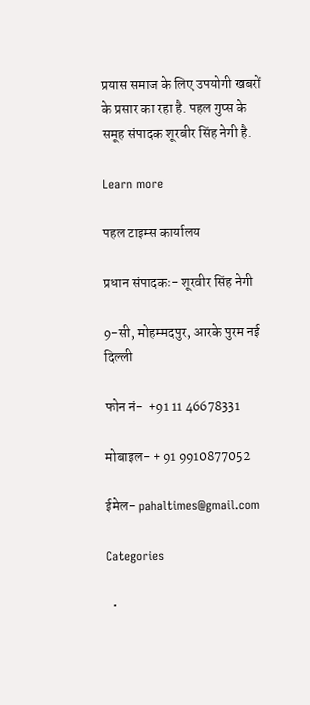प्रयास समाज के लिए उपयोगी खबरों के प्रसार का रहा है. पहल गुप्स के समूह संपादक शूरबीर सिंह नेगी है.

Learn more

पहल टाइम्स कार्यालय

प्रधान संपादकः- शूरवीर सिंह नेगी

9-सी, मोहम्मदपुर, आरके पुरम नई दिल्ली

फोन नं-  +91 11 46678331

मोबाइल- + 91 9910877052

ईमेल- pahaltimes@gmail.com

Categories

  •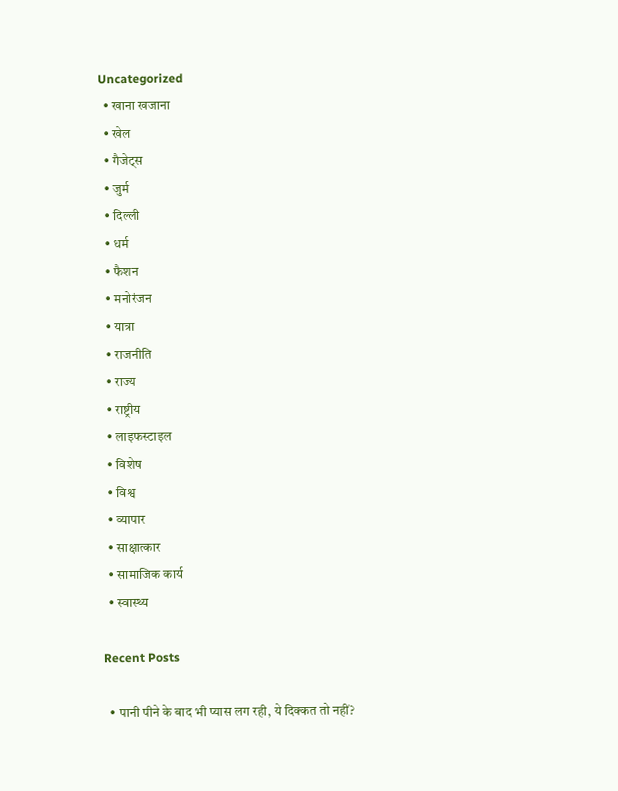Uncategorized
  • खाना खजाना
  • खेल
  • गैजेट्स
  • जुर्म
  • दिल्ली
  • धर्म
  • फैशन
  • मनोरंजन
  • यात्रा
  • राजनीति
  • राज्य
  • राष्ट्रीय
  • लाइफस्टाइल
  • विशेष
  • विश्व
  • व्यापार
  • साक्षात्कार
  • सामाजिक कार्य
  • स्वास्थ्य

Recent Posts

  • पानी पीने के बाद भी प्यास लग रही, ये दिक्कत तो नहीं?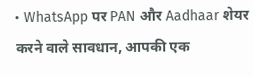• WhatsApp पर PAN और Aadhaar शेयर करने वाले सावधान, आपकी एक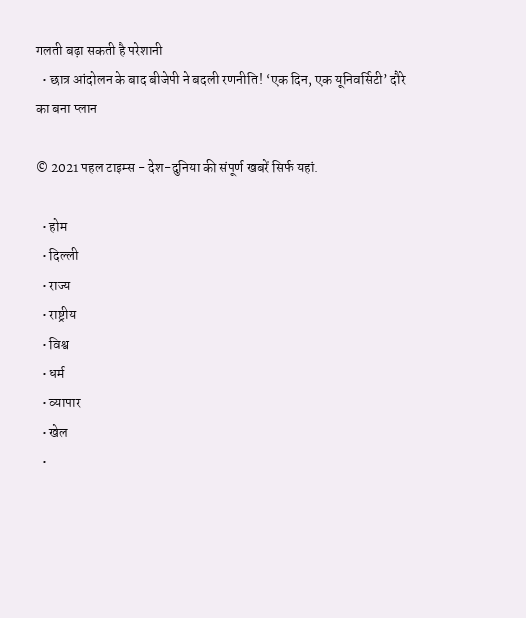गलती बढ़ा सकती है परेशानी
  • छात्र आंदोलन के बाद बीजेपी ने बदली रणनीति! ‘एक दिन, एक यूनिवर्सिटी’ दौरे का बना प्लान

© 2021 पहल टाइम्स - देश-दुनिया की संपूर्ण खबरें सिर्फ यहां.

  • होम
  • दिल्ली
  • राज्य
  • राष्ट्रीय
  • विश्व
  • धर्म
  • व्यापार
  • खेल
  •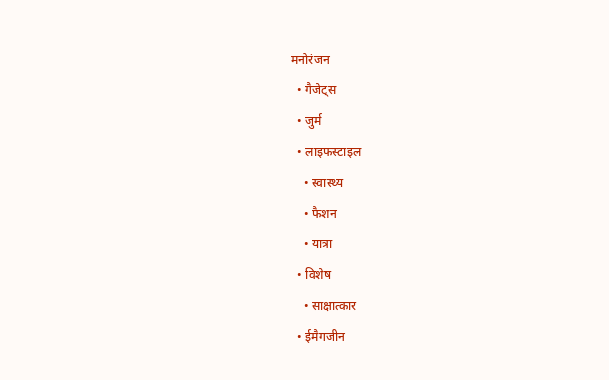मनोरंजन
  • गैजेट्स
  • जुर्म
  • लाइफस्टाइल
    • स्वास्थ्य
    • फैशन
    • यात्रा
  • विशेष
    • साक्षात्कार
  • ईमैगजीन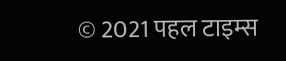© 2021 पहल टाइम्स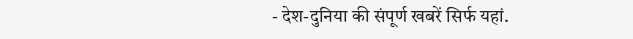- देश-दुनिया की संपूर्ण खबरें सिर्फ यहां.